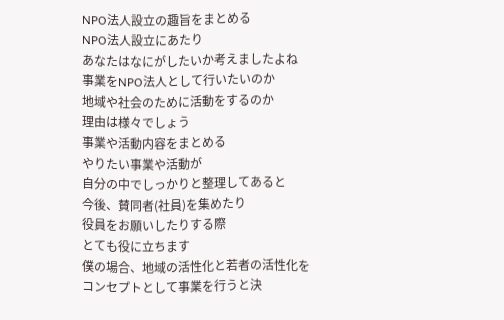NPO法人設立の趣旨をまとめる
NPO法人設立にあたり
あなたはなにがしたいか考えましたよね
事業をNPO法人として行いたいのか
地域や社会のために活動をするのか
理由は様々でしょう
事業や活動内容をまとめる
やりたい事業や活動が
自分の中でしっかりと整理してあると
今後、賛同者(社員)を集めたり
役員をお願いしたりする際
とても役に立ちます
僕の場合、地域の活性化と若者の活性化を
コンセプトとして事業を行うと決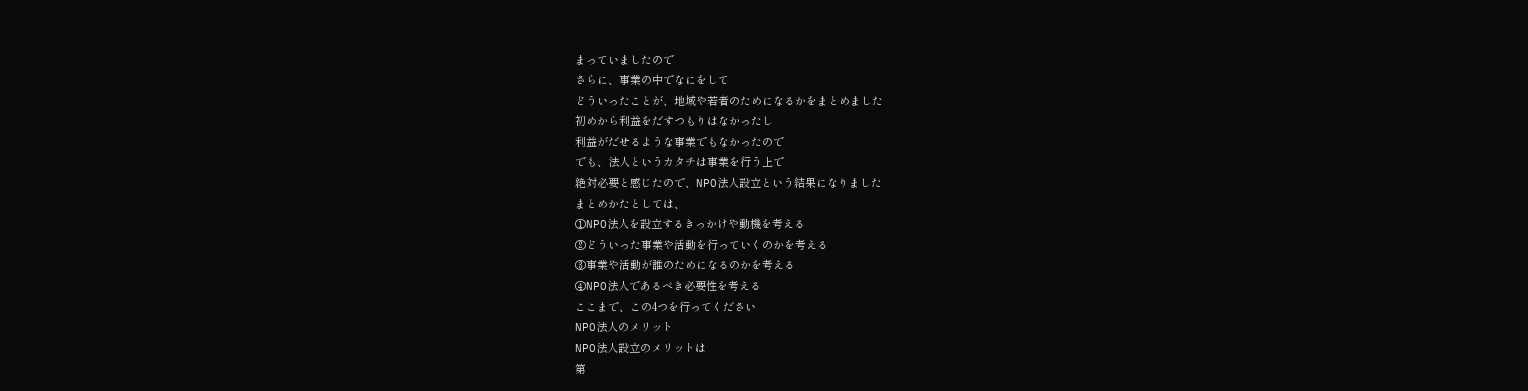まっていましたので
さらに、事業の中でなにをして
どういったことが、地域や若者のためになるかをまとめました
初めから利益をだすつもりはなかったし
利益がだせるような事業でもなかったので
でも、法人というカタチは事業を行う上で
絶対必要と感じたので、NPO法人設立という結果になりました
まとめかたとしては、
①NPO法人を設立するきっかけや動機を考える
②どういった事業や活動を行っていくのかを考える
③事業や活動が誰のためになるのかを考える
④NPO法人であるべき必要性を考える
ここまで、この4つを行ってください
NPO法人のメリット
NPO法人設立のメリットは
第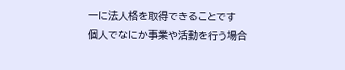一に法人格を取得できることです
個人でなにか事業や活動を行う場合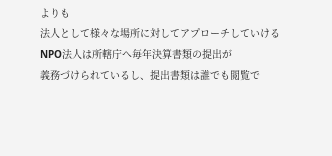よりも
法人として様々な場所に対してアプローチしていける
NPO法人は所轄庁へ毎年決算書類の提出が
義務づけられているし、提出書類は誰でも閲覧で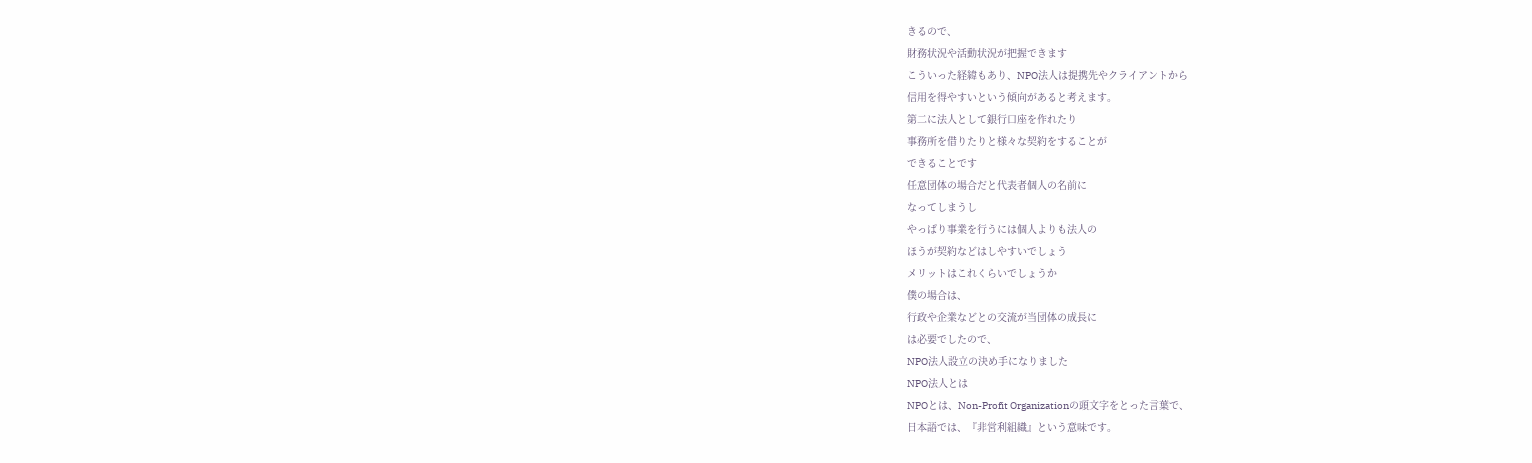きるので、
財務状況や活動状況が把握できます
こういった経緯もあり、NPO法人は提携先やクライアントから
信用を得やすいという傾向があると考えます。
第二に法人として銀行口座を作れたり
事務所を借りたりと様々な契約をすることが
できることです
任意団体の場合だと代表者個人の名前に
なってしまうし
やっぱり事業を行うには個人よりも法人の
ほうが契約などはしやすいでしょう
メリットはこれくらいでしょうか
僕の場合は、
行政や企業などとの交流が当団体の成長に
は必要でしたので、
NPO法人設立の決め手になりました
NPO法人とは
NPOとは、Non-Profit Organizationの頭文字をとった言葉で、
日本語では、『非営利組織』という意味です。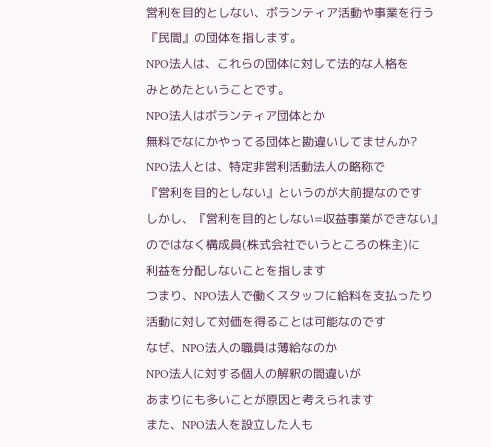営利を目的としない、ボランティア活動や事業を行う
『民間』の団体を指します。
NPO法人は、これらの団体に対して法的な人格を
みとめたということです。
NPO法人はボランティア団体とか
無料でなにかやってる団体と勘違いしてませんか?
NPO法人とは、特定非営利活動法人の略称で
『営利を目的としない』というのが大前提なのです
しかし、『営利を目的としない=収益事業ができない』
のではなく構成員(株式会社でいうところの株主)に
利益を分配しないことを指します
つまり、NPO法人で働くスタッフに給料を支払ったり
活動に対して対価を得ることは可能なのです
なぜ、NPO法人の職員は薄給なのか
NPO法人に対する個人の解釈の間違いが
あまりにも多いことが原因と考えられます
また、NPO法人を設立した人も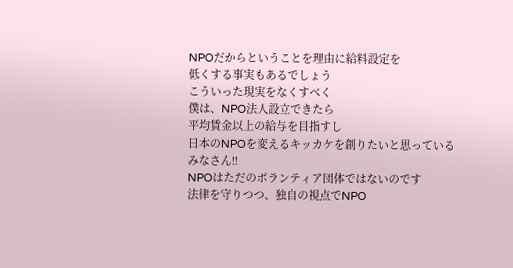NPOだからということを理由に給料設定を
低くする事実もあるでしょう
こういった現実をなくすべく
僕は、NPO法人設立できたら
平均賃金以上の給与を目指すし
日本のNPOを変えるキッカケを創りたいと思っている
みなさん!!
NPOはただのボランティア団体ではないのです
法律を守りつつ、独自の視点でNPO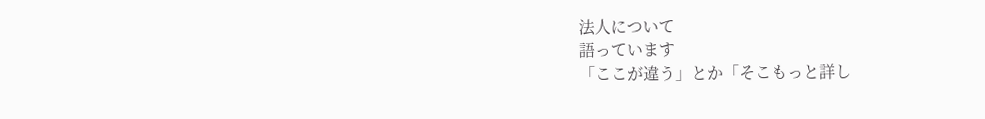法人について
語っています
「ここが違う」とか「そこもっと詳し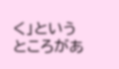く」という
ところがあ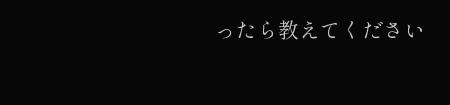ったら教えてください